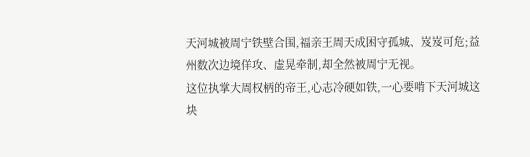天河城被周宁铁壁合围,福亲王周天成困守孤城、岌岌可危;益州数次边境佯攻、虚晃牵制,却全然被周宁无视。
这位执掌大周权柄的帝王,心志冷硬如铁,一心要啃下天河城这块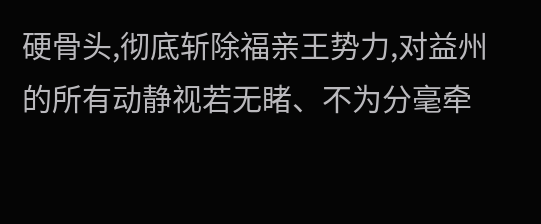硬骨头,彻底斩除福亲王势力,对益州的所有动静视若无睹、不为分毫牵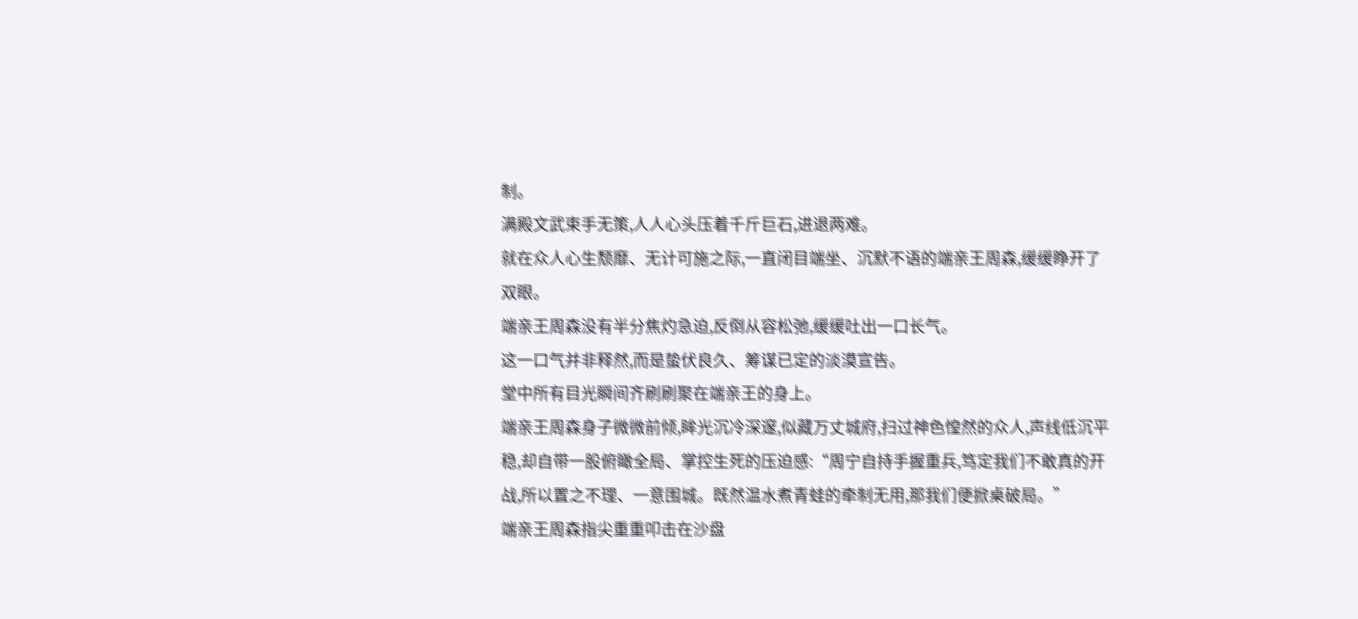制。
满殿文武束手无策,人人心头压着千斤巨石,进退两难。
就在众人心生颓靡、无计可施之际,一直闭目端坐、沉默不语的端亲王周森,缓缓睁开了双眼。
端亲王周森没有半分焦灼急迫,反倒从容松弛,缓缓吐出一口长气。
这一口气并非释然,而是蛰伏良久、筹谋已定的淡漠宣告。
堂中所有目光瞬间齐刷刷聚在端亲王的身上。
端亲王周森身子微微前倾,眸光沉冷深邃,似藏万丈城府,扫过神色惶然的众人,声线低沉平稳,却自带一股俯瞰全局、掌控生死的压迫感:“周宁自持手握重兵,笃定我们不敢真的开战,所以置之不理、一意围城。既然温水煮青蛙的牵制无用,那我们便掀桌破局。”
端亲王周森指尖重重叩击在沙盘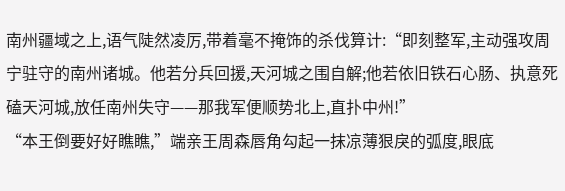南州疆域之上,语气陡然凌厉,带着毫不掩饰的杀伐算计:“即刻整军,主动强攻周宁驻守的南州诸城。他若分兵回援,天河城之围自解;他若依旧铁石心肠、执意死磕天河城,放任南州失守——那我军便顺势北上,直扑中州!”
“本王倒要好好瞧瞧,”端亲王周森唇角勾起一抹凉薄狠戾的弧度,眼底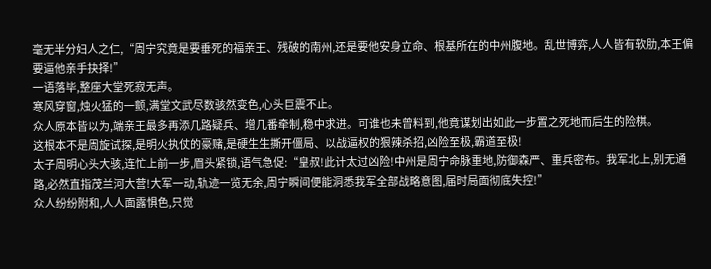毫无半分妇人之仁,“周宁究竟是要垂死的福亲王、残破的南州,还是要他安身立命、根基所在的中州腹地。乱世博弈,人人皆有软肋,本王偏要逼他亲手抉择!”
一语落毕,整座大堂死寂无声。
寒风穿窗,烛火猛的一颤,满堂文武尽数骇然变色,心头巨震不止。
众人原本皆以为,端亲王最多再添几路疑兵、增几番牵制,稳中求进。可谁也未曾料到,他竟谋划出如此一步置之死地而后生的险棋。
这根本不是周旋试探,是明火执仗的豪赌,是硬生生撕开僵局、以战逼权的狠辣杀招,凶险至极,霸道至极!
太子周明心头大骇,连忙上前一步,眉头紧锁,语气急促:“皇叔!此计太过凶险!中州是周宁命脉重地,防御森严、重兵密布。我军北上,别无通路,必然直指茂兰河大营!大军一动,轨迹一览无余,周宁瞬间便能洞悉我军全部战略意图,届时局面彻底失控!”
众人纷纷附和,人人面露惧色,只觉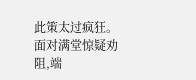此策太过疯狂。
面对满堂惊疑劝阻,端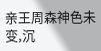亲王周森神色未变,沉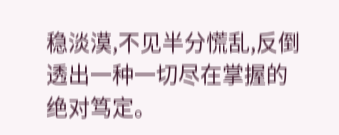稳淡漠,不见半分慌乱,反倒透出一种一切尽在掌握的绝对笃定。